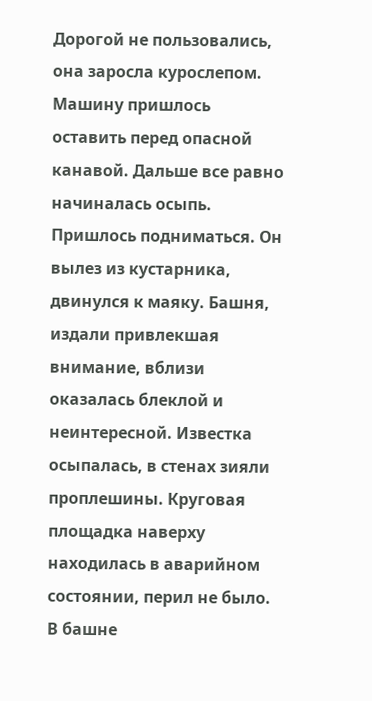Дорогой не пользовались, она заросла курослепом. Машину пришлось оставить перед опасной канавой. Дальше все равно начиналась осыпь. Пришлось подниматься. Он вылез из кустарника, двинулся к маяку. Башня, издали привлекшая внимание, вблизи оказалась блеклой и неинтересной. Известка осыпалась, в стенах зияли проплешины. Круговая площадка наверху находилась в аварийном состоянии, перил не было. В башне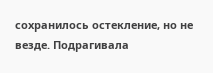сохранилось остекление, но не везде. Подрагивала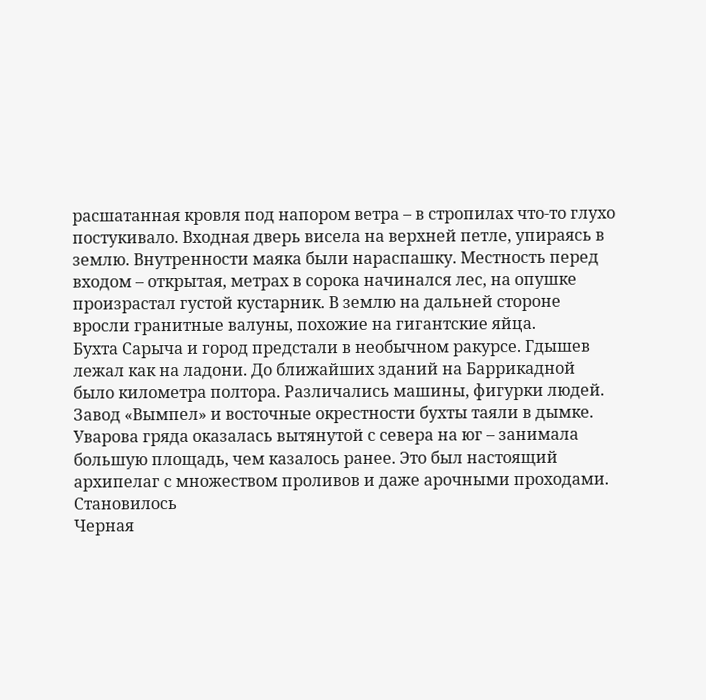расшатанная кровля под напором ветра – в стропилах что-то глухо постукивало. Входная дверь висела на верхней петле, упираясь в землю. Внутренности маяка были нараспашку. Местность перед входом – открытая, метрах в сорока начинался лес, на опушке произрастал густой кустарник. В землю на дальней стороне вросли гранитные валуны, похожие на гигантские яйца.
Бухта Сарыча и город предстали в необычном ракурсе. Гдышев лежал как на ладони. До ближайших зданий на Баррикадной было километра полтора. Различались машины, фигурки людей. Завод «Вымпел» и восточные окрестности бухты таяли в дымке. Уварова гряда оказалась вытянутой с севера на юг – занимала большую площадь, чем казалось ранее. Это был настоящий архипелаг с множеством проливов и даже арочными проходами. Становилось
Черная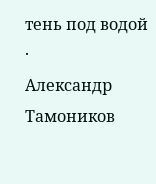тень под водой
·
Александр Тамоников